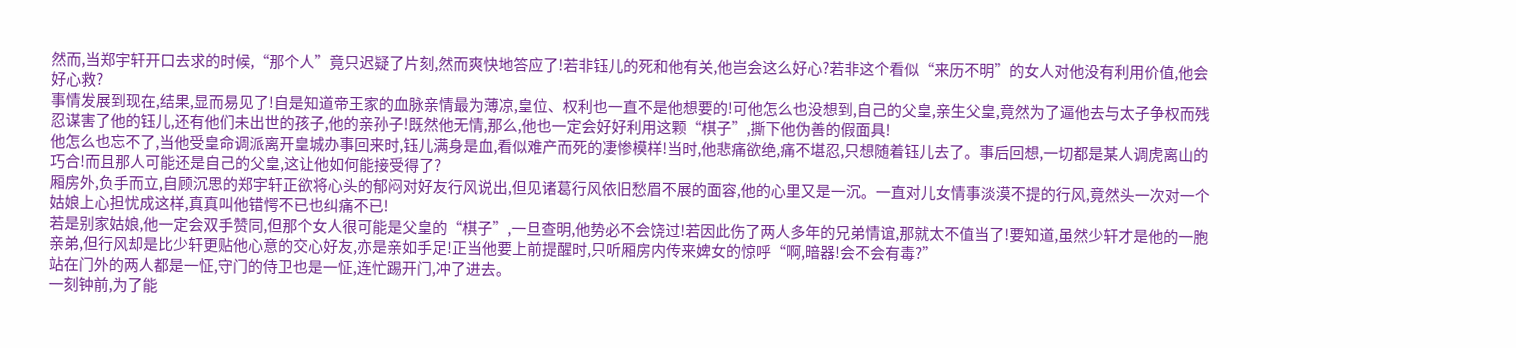然而,当郑宇轩开口去求的时候,“那个人”竟只迟疑了片刻,然而爽快地答应了!若非钰儿的死和他有关,他岂会这么好心?若非这个看似“来历不明”的女人对他没有利用价值,他会好心救?
事情发展到现在,结果,显而易见了!自是知道帝王家的血脉亲情最为薄凉,皇位、权利也一直不是他想要的!可他怎么也没想到,自己的父皇,亲生父皇,竟然为了逼他去与太子争权而残忍谋害了他的钰儿,还有他们未出世的孩子,他的亲孙子!既然他无情,那么,他也一定会好好利用这颗“棋子”,撕下他伪善的假面具!
他怎么也忘不了,当他受皇命调派离开皇城办事回来时,钰儿满身是血,看似难产而死的凄惨模样!当时,他悲痛欲绝,痛不堪忍,只想随着钰儿去了。事后回想,一切都是某人调虎离山的巧合!而且那人可能还是自己的父皇,这让他如何能接受得了?
厢房外,负手而立,自顾沉思的郑宇轩正欲将心头的郁闷对好友行风说出,但见诸葛行风依旧愁眉不展的面容,他的心里又是一沉。一直对儿女情事淡漠不提的行风,竟然头一次对一个姑娘上心担忧成这样,真真叫他错愕不已也纠痛不已!
若是别家姑娘,他一定会双手赞同,但那个女人很可能是父皇的“棋子”,一旦查明,他势必不会饶过!若因此伤了两人多年的兄弟情谊,那就太不值当了!要知道,虽然少轩才是他的一胞亲弟,但行风却是比少轩更贴他心意的交心好友,亦是亲如手足!正当他要上前提醒时,只听厢房内传来婢女的惊呼“啊,暗器!会不会有毒?”
站在门外的两人都是一怔,守门的侍卫也是一怔,连忙踢开门,冲了进去。
一刻钟前,为了能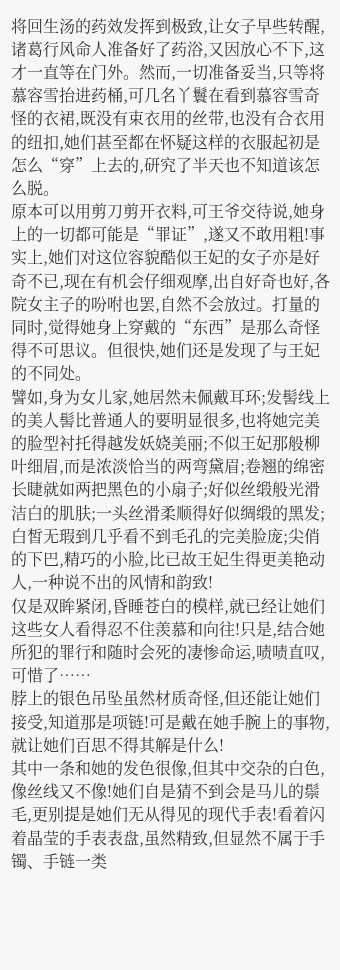将回生汤的药效发挥到极致,让女子早些转醒,诸葛行风命人准备好了药浴,又因放心不下,这才一直等在门外。然而,一切准备妥当,只等将慕容雪抬进药桶,可几名丫鬟在看到慕容雪奇怪的衣裙,既没有束衣用的丝带,也没有合衣用的纽扣,她们甚至都在怀疑这样的衣服起初是怎么“穿”上去的,研究了半天也不知道该怎么脱。
原本可以用剪刀剪开衣料,可王爷交待说,她身上的一切都可能是“罪证”,遂又不敢用粗!事实上,她们对这位容貌酷似王妃的女子亦是好奇不已,现在有机会仔细观摩,出自好奇也好,各院女主子的吩咐也罢,自然不会放过。打量的同时,觉得她身上穿戴的“东西”是那么奇怪得不可思议。但很快,她们还是发现了与王妃的不同处。
譬如,身为女儿家,她居然未佩戴耳环;发髻线上的美人髻比普通人的要明显很多,也将她完美的脸型衬托得越发妖娆美丽;不似王妃那般柳叶细眉,而是浓淡恰当的两弯黛眉;卷翘的绵密长睫就如两把黑色的小扇子;好似丝缎般光滑洁白的肌肤;一头丝滑柔顺得好似绸缎的黑发;白皙无瑕到几乎看不到毛孔的完美脸庞;尖俏的下巴,精巧的小脸,比已故王妃生得更美艳动人,一种说不出的风情和韵致!
仅是双眸紧闭,昏睡苍白的模样,就已经让她们这些女人看得忍不住羡慕和向往!只是,结合她所犯的罪行和随时会死的凄惨命运,啧啧直叹,可惜了……
脖上的银色吊坠虽然材质奇怪,但还能让她们接受,知道那是项链!可是戴在她手腕上的事物,就让她们百思不得其解是什么!
其中一条和她的发色很像,但其中交杂的白色,像丝线又不像!她们自是猜不到会是马儿的鬃毛,更别提是她们无从得见的现代手表!看着闪着晶莹的手表表盘,虽然精致,但显然不属于手镯、手链一类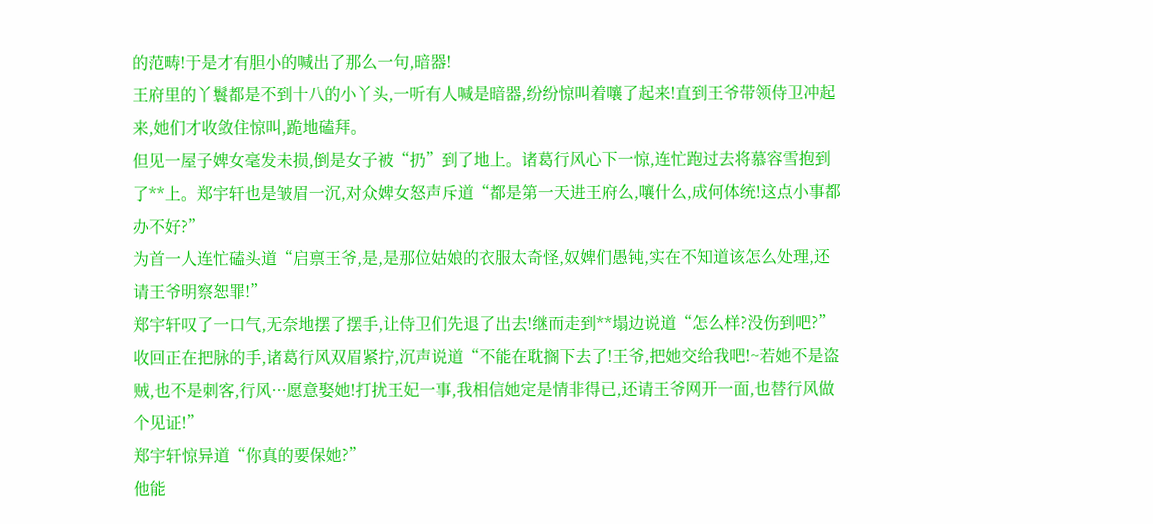的范畴!于是才有胆小的喊出了那么一句,暗器!
王府里的丫鬟都是不到十八的小丫头,一听有人喊是暗器,纷纷惊叫着嚷了起来!直到王爷带领侍卫冲起来,她们才收敛住惊叫,跪地磕拜。
但见一屋子婢女毫发未损,倒是女子被“扔”到了地上。诸葛行风心下一惊,连忙跑过去将慕容雪抱到了**上。郑宇轩也是皱眉一沉,对众婢女怒声斥道“都是第一天进王府么,嚷什么,成何体统!这点小事都办不好?”
为首一人连忙磕头道“启禀王爷,是,是那位姑娘的衣服太奇怪,奴婢们愚钝,实在不知道该怎么处理,还请王爷明察恕罪!”
郑宇轩叹了一口气,无奈地摆了摆手,让侍卫们先退了出去!继而走到**塌边说道“怎么样?没伤到吧?”
收回正在把脉的手,诸葛行风双眉紧拧,沉声说道“不能在耽搁下去了!王爷,把她交给我吧!~若她不是盗贼,也不是刺客,行风···愿意娶她!打扰王妃一事,我相信她定是情非得已,还请王爷网开一面,也替行风做个见证!”
郑宇轩惊异道“你真的要保她?”
他能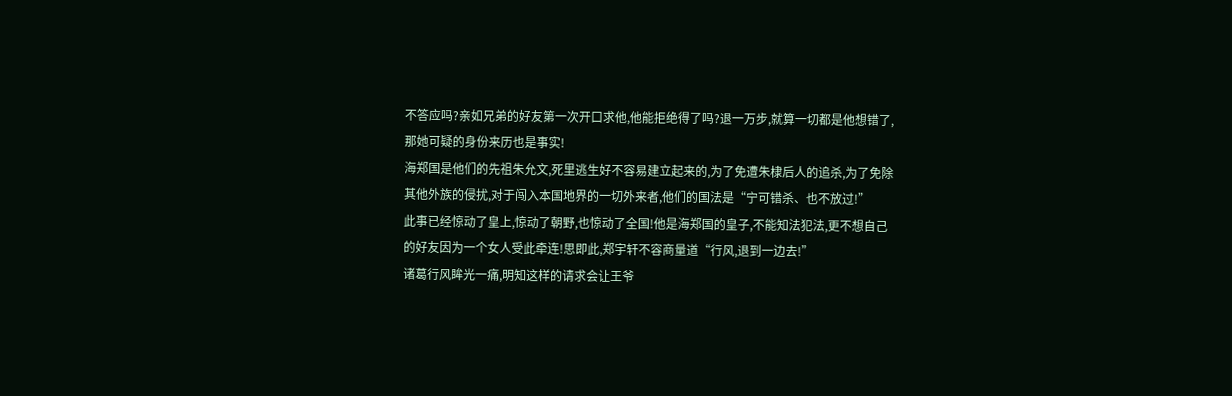不答应吗?亲如兄弟的好友第一次开口求他,他能拒绝得了吗?退一万步,就算一切都是他想错了,那她可疑的身份来历也是事实!
海郑国是他们的先祖朱允文,死里逃生好不容易建立起来的,为了免遭朱棣后人的追杀,为了免除其他外族的侵扰,对于闯入本国地界的一切外来者,他们的国法是“宁可错杀、也不放过!”
此事已经惊动了皇上,惊动了朝野,也惊动了全国!他是海郑国的皇子,不能知法犯法,更不想自己的好友因为一个女人受此牵连!思即此,郑宇轩不容商量道“行风,退到一边去!”
诸葛行风眸光一痛,明知这样的请求会让王爷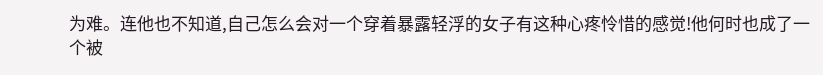为难。连他也不知道,自己怎么会对一个穿着暴露轻浮的女子有这种心疼怜惜的感觉!他何时也成了一个被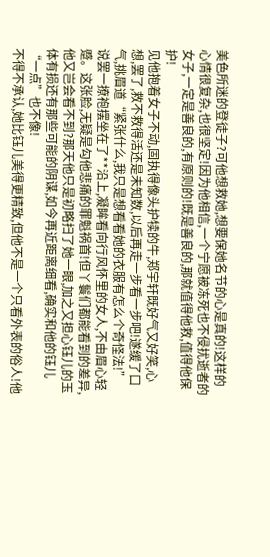美色所迷的登徒子?可他想救她,想要保她名节的心是真的!这样的心情很复杂,也很坚定!因为他相信,一个宁愿被冻死也不侵扰逝者的女子,一定是善良的,有原则的!既是善良的,那就值得他救,值得他保护!
见他抱着女子不动,固执得像头护犊的牛,郑宇轩既好气又好笑,心想,罢了,救不救得活还是未知数,以后再走一步看一步吧!遂缓了口气,挑眉道“紧张什么,我只是想看看她的衣服有怎么个奇怪法!”
说罢一撩袍摆坐在了**沿上,凝眸看向行风怀里的女人,不由眉心轻蹙。这张脸,无疑是勾他悲痛的罪魁祸首!但丫鬟们都能看到的差异,他又岂会看不到?那天他只是初略扫了她一眼,加之又担心钰儿的玉体有损还有那些可能的阴谋,如今再近距离细看,确实和他的钰儿“一点”也不像!
不得不承认,她比钰儿美得更精致,但他不是一个只看外表的俗人!他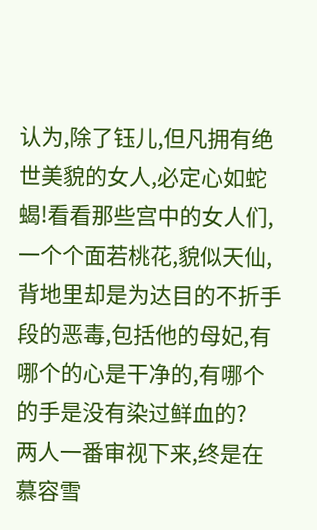认为,除了钰儿,但凡拥有绝世美貌的女人,必定心如蛇蝎!看看那些宫中的女人们,一个个面若桃花,貌似天仙,背地里却是为达目的不折手段的恶毒,包括他的母妃,有哪个的心是干净的,有哪个的手是没有染过鲜血的?
两人一番审视下来,终是在慕容雪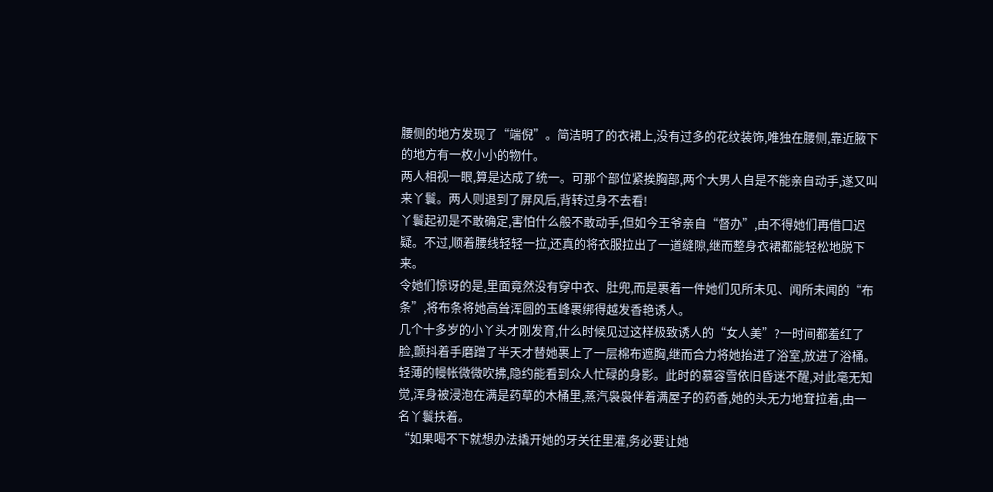腰侧的地方发现了“端倪”。简洁明了的衣裙上,没有过多的花纹装饰,唯独在腰侧,靠近腋下的地方有一枚小小的物什。
两人相视一眼,算是达成了统一。可那个部位紧挨胸部,两个大男人自是不能亲自动手,遂又叫来丫鬟。两人则退到了屏风后,背转过身不去看!
丫鬟起初是不敢确定,害怕什么般不敢动手,但如今王爷亲自“督办”,由不得她们再借口迟疑。不过,顺着腰线轻轻一拉,还真的将衣服拉出了一道缝隙,继而整身衣裙都能轻松地脱下来。
令她们惊讶的是,里面竟然没有穿中衣、肚兜,而是裹着一件她们见所未见、闻所未闻的“布条”,将布条将她高耸浑圆的玉峰裹绑得越发香艳诱人。
几个十多岁的小丫头才刚发育,什么时候见过这样极致诱人的“女人美”?一时间都羞红了脸,颤抖着手磨蹭了半天才替她裹上了一层棉布遮胸,继而合力将她抬进了浴室,放进了浴桶。
轻薄的幔帐微微吹拂,隐约能看到众人忙碌的身影。此时的慕容雪依旧昏迷不醒,对此毫无知觉,浑身被浸泡在满是药草的木桶里,蒸汽袅袅伴着满屋子的药香,她的头无力地耷拉着,由一名丫鬟扶着。
“如果喝不下就想办法撬开她的牙关往里灌,务必要让她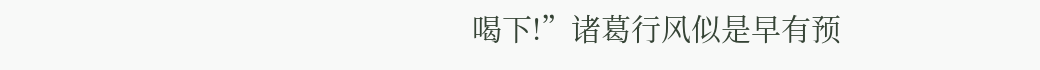喝下!”诸葛行风似是早有预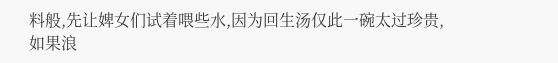料般,先让婢女们试着喂些水,因为回生汤仅此一碗太过珍贵,如果浪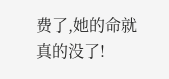费了,她的命就真的没了!